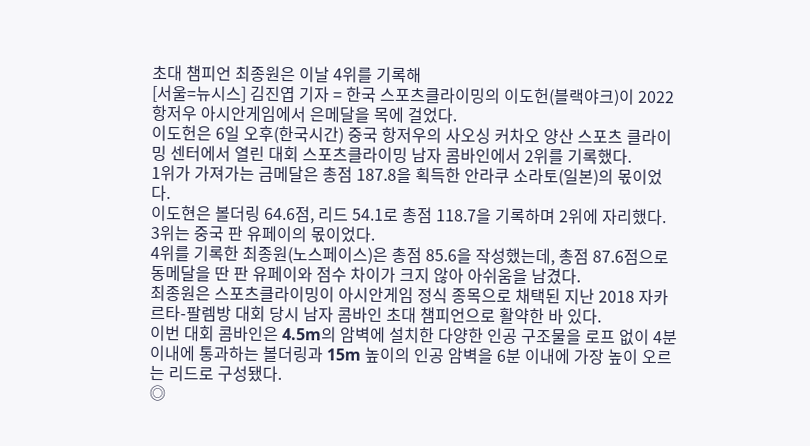초대 챔피언 최종원은 이날 4위를 기록해
[서울=뉴시스] 김진엽 기자 = 한국 스포츠클라이밍의 이도헌(블랙야크)이 2022 항저우 아시안게임에서 은메달을 목에 걸었다.
이도헌은 6일 오후(한국시간) 중국 항저우의 사오싱 커차오 양산 스포츠 클라이밍 센터에서 열린 대회 스포츠클라이밍 남자 콤바인에서 2위를 기록했다.
1위가 가져가는 금메달은 총점 187.8을 획득한 안라쿠 소라토(일본)의 몫이었다.
이도현은 볼더링 64.6점, 리드 54.1로 총점 118.7을 기록하며 2위에 자리했다. 3위는 중국 판 유페이의 몫이었다.
4위를 기록한 최종원(노스페이스)은 총점 85.6을 작성했는데, 총점 87.6점으로 동메달을 딴 판 유페이와 점수 차이가 크지 않아 아쉬움을 남겼다.
최종원은 스포츠클라이밍이 아시안게임 정식 종목으로 채택된 지난 2018 자카르타-팔렘방 대회 당시 남자 콤바인 초대 챔피언으로 활약한 바 있다.
이번 대회 콤바인은 4.5m의 암벽에 설치한 다양한 인공 구조물을 로프 없이 4분 이내에 통과하는 볼더링과 15m 높이의 인공 암벽을 6분 이내에 가장 높이 오르는 리드로 구성됐다.
◎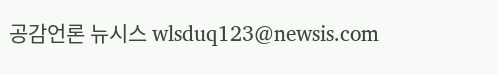공감언론 뉴시스 wlsduq123@newsis.com